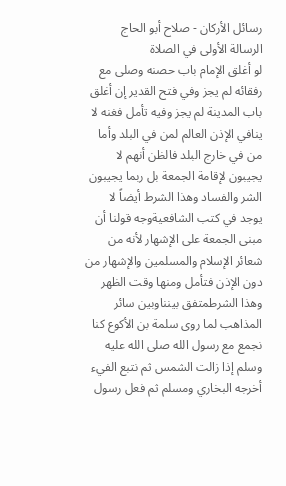رسائل الأركان - صلاح أبو الحاج
الرسالة الأولى في الصلاة
لو أغلق الإمام باب حصنه وصلى مع رفقائه لم يجز وفي فتح القدير إن أغلق باب المدينة لم يجز وفيه تأمل فغنه لا ينافي الإذن العالم لمن في البلد وأما من في خارج البلد فالظن أنهم لا يجيبون لإقامة الجمعة بل ربما يجيبون الشر والفساد وهذا الشرط أيضاً لا يوجد في كتب الشافعيةوجه قولنا أن مبنى الجمعة على الإشهار لأنه من شعائر الإسلام والمسلمين والإشهار من دون الإذن فتأمل ومنها وقت الظهر وهذا الشرطمتفق بينناوبين سائر المذاهب لما روى سلمة بن الأكوع كنا نجمع مع رسول الله صلى الله عليه وسلم إذا زالت الشمس ثم نتبع الفيء أخرجه البخاري ومسلم ثم فعل رسول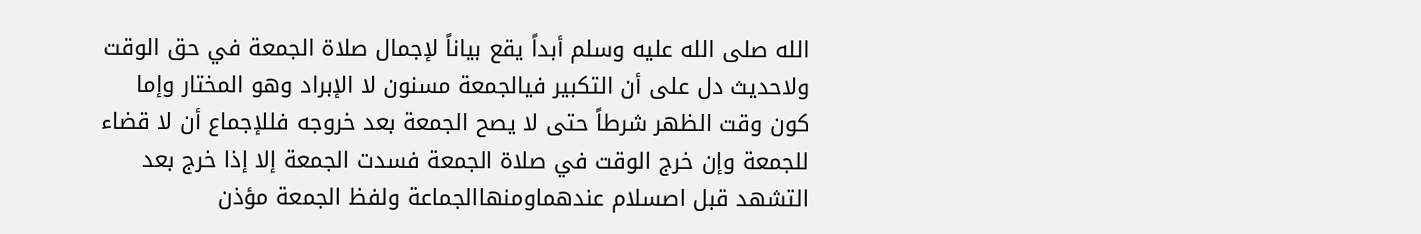الله صلى الله عليه وسلم أبداً يقع بياناً لإجمال صلاة الجمعة في حق الوقت ولاحديث دل على أن التكبير فيالجمعة مسنون لا الإبراد وهو المختار وإما كون وقت الظهر شرطاً حتى لا يصح الجمعة بعد خروجه فللإجماع أن لا قضاء للجمعة وإن خرج الوقت في صلاة الجمعة فسدت الجمعة إلا إذا خرج بعد التشهد قبل اصسلام عندهماومنهاالجماعة ولفظ الجمعة مؤذن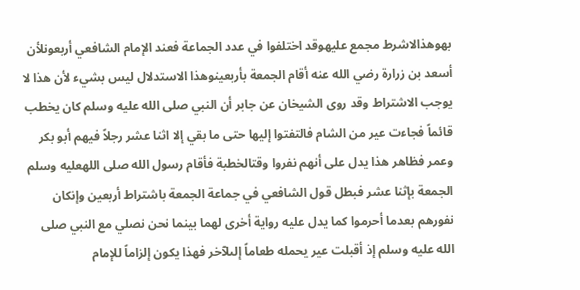بهوهذالاشرط مجمع عليهوقد اختلفوا في عدد الجماعة فعند الإمام الشافعي أربعونلأن أسعد بن زرارة رضي الله عنه أقام الجمعة بأربعينوهذا الاستدلال ليس بشيء لأن هذا لا يوجب الاشتراط وقد روى الشيخان عن جابر أن النبي صلى الله عليه وسلم كان يخطب قائماً فجاءت عير من الشام فالتفتوا إليها حتى ما بقي إلا اثنا عشر رجلاً فيهم أبو بكر وعمر فظاهر هذا يدل على أنهم نفروا وقتالخطبة فأقام رسول الله صلى اللهعليه وسلم الجمعة بإثنا عشر فبطل قول الشافعي في جماعة الجمعة باشتراط أربعين وإنكان نفورهم بعدما أحرموا كما يدل عليه رواية أخرى لهما بينما نحن نصلي مع النبي صلى الله عليه وسلم إذ أقبلت عير يحمله طعاماً إلىلآخر فهذا يكون إلزاماً للإمام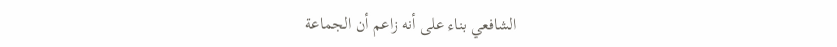الشافعي بناء على أنه زاعم أن الجماعة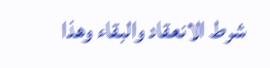شرط الانعقاد والبقاء وهذا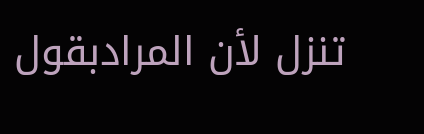تنزل لأن المرادبقول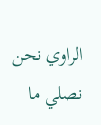الراوي نحن نصلي ما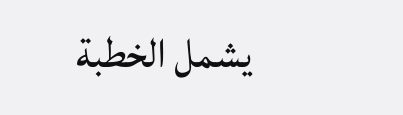يشمل الخطبة